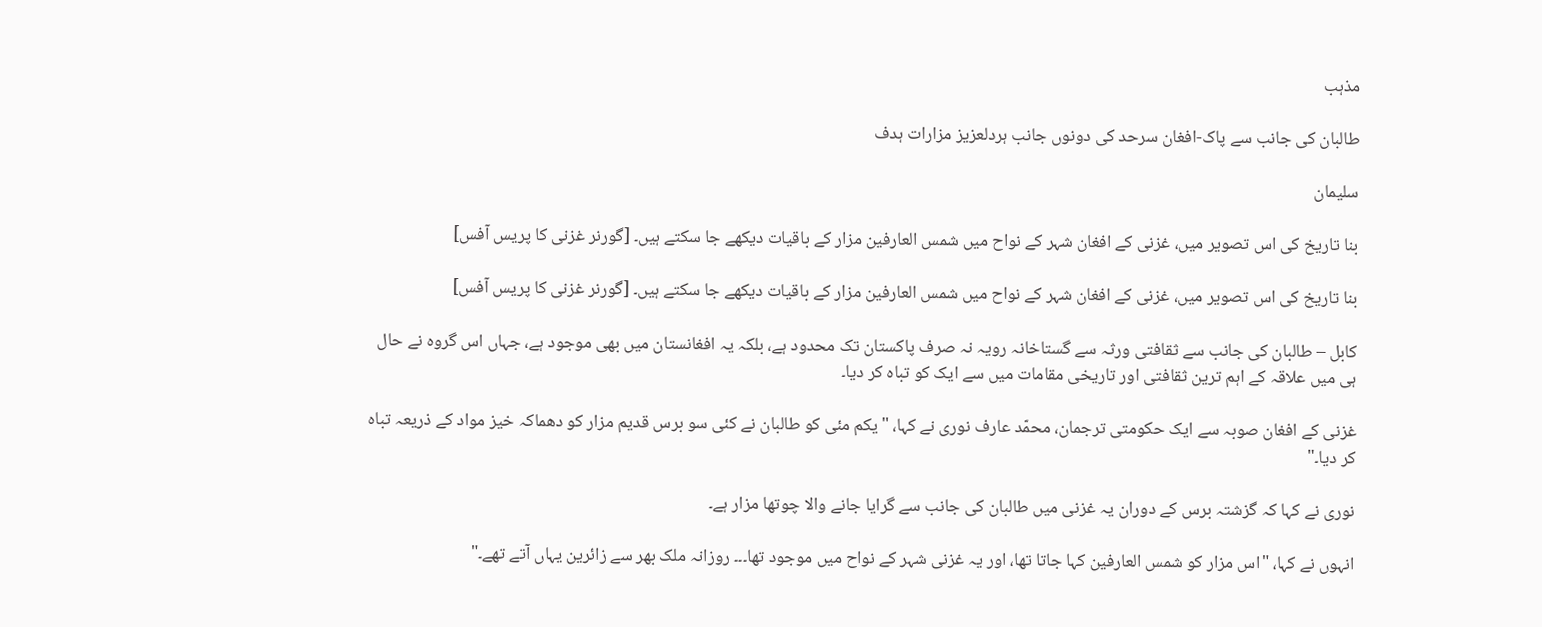مذہب

طالبان کی جانب سے پاک-افغان سرحد کی دونوں جانب ہردلعزیز مزارات ہدف

سلیمان

بنا تاریخ کی اس تصویر میں، غزنی کے افغان شہر کے نواح میں شمس العارفین مزار کے باقیات دیکھے جا سکتے ہیں۔ [گورنر غزنی کا پریس آفس]

بنا تاریخ کی اس تصویر میں، غزنی کے افغان شہر کے نواح میں شمس العارفین مزار کے باقیات دیکھے جا سکتے ہیں۔ [گورنر غزنی کا پریس آفس]

کابل – طالبان کی جانب سے ثقافتی ورثہ سے گستاخانہ رویہ نہ صرف پاکستان تک محدود ہے، بلکہ یہ افغانستان میں بھی موجود ہے، جہاں اس گروہ نے حال ہی میں علاقہ کے اہم ترین ثقافتی اور تاریخی مقامات میں سے ایک کو تباہ کر دیا۔

غزنی کے افغان صوبہ سے ایک حکومتی ترجمان، محمّد عارف نوری نے کہا، "یکم مئی کو طالبان نے کئی سو برس قدیم مزار کو دھماکہ خیز مواد کے ذریعہ تباہ کر دیا۔"

نوری نے کہا کہ گزشتہ برس کے دوران یہ غزنی میں طالبان کی جانب سے گرایا جانے والا چوتھا مزار ہے۔

انہوں نے کہا، "اس مزار کو شمس العارفین کہا جاتا تھا، اور یہ غزنی شہر کے نواح میں موجود تھا۔۔۔ روزانہ ملک بھر سے زائرین یہاں آتے تھے۔"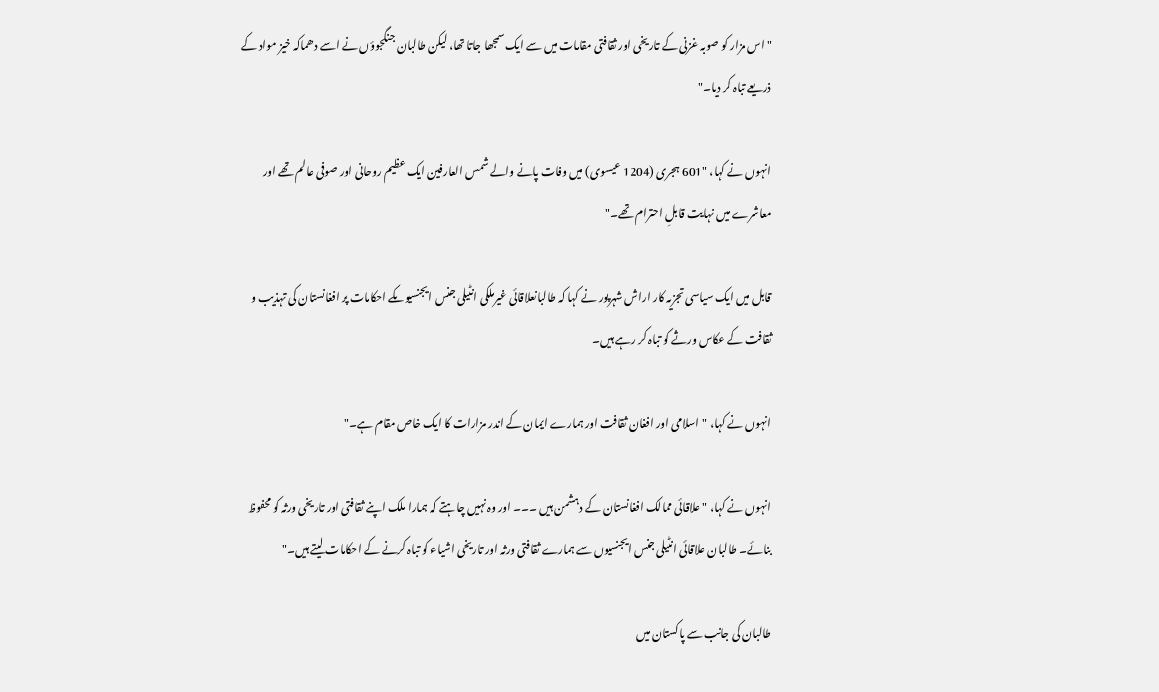"اس مزار کو صوبہ غزنی کے تاریخی اور ثقافتی مقامات میں سے ایک سمجھا جاتا تھا، لیکن طالبان جنگجوؤں نے اسے دھماکہ خیز مواد کے ذریعے تباہ کر دیا۔"

انہوں نے کہا، "601 ہجری (1204 عیسوی) میں وفات پانے والے شمس العارفین ایک عظیم روحانی اور صوفی عالم تھے اور معاشرے میں نہایت قابلِ احترام تھے۔"

قابل میں ایک سیاسی تجزیہ کار اراش شہرپور نے کہا کہ طالبانعلاقائی غیرملکی انٹیلی جنس ایجنسیوںکے احکامات پر افغانستان کی تہذیب و ثقافت کے عکاس ورثے کو تباہ کر رہے ہیں۔

انہوں نے کہا، "اسلامی اور افغان ثقافت اور ہمارے ایمان کے اندر مزارات کا ایک خاص مقام ہے۔"

انہوں نے کہا، "علاقائی ممالک افغانستان کے دہشمن ہیں ۔۔۔ اور وہ نہیں چاہتے کہ ہمارا ملک اپنے ثقافتی اور تاریخی ورثہ کو محفوظ بنائے۔ طالبان علاقائی انٹیلی جنس ایجنسیوں سے ہمارے ثقافتی ورثہ اور تاریخی اشیاء کو تباہ کرنے کے احکامات لیتے ہیں۔"

طالبان کی جانب سے پاکستان میں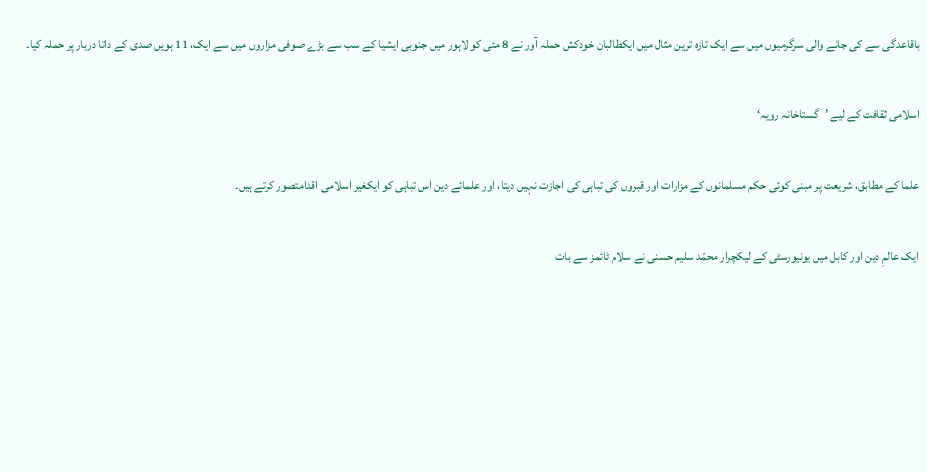باقاعدگی سے کی جانے والی سرگرمیوں میں سے ایک تازہ ترین مثال میں ایکطالبان خودکش حملہ آور نے 8 مئی کو لاہور میں جنوبی ایشیا کے سب سے بڑے صوفی مزاروں میں سے ایک، 11 ہویں صدی کے داتا دربار پر حملہ کیا۔

اسلامی ثقافت کے لیے ’گستاخانہ رویہ‘

علما کے مطابق، شریعت پر مبنی کوئی حکم مسلمانوں کے مزارات اور قبروں کی تباہی کی اجازت نہیں دیتا، اور علمائے دین اس تباہی کو ایکغیر اسلامی اقدامتصور کرتے ہیں۔

ایک عالمِ دین اور کابل میں یونیورسٹی کے لیکچرار محمّد سلیم حسنی نے سلام ٹائمز سے بات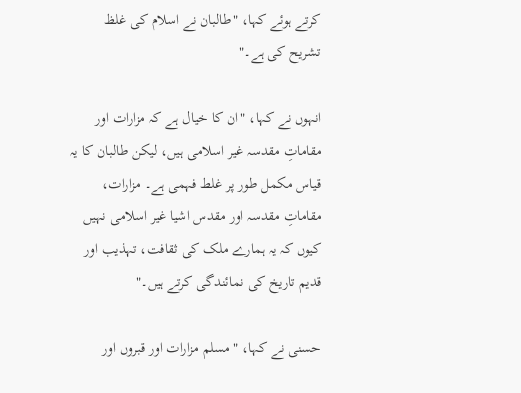کرتے ہوئے کہا، "طالبان نے اسلام کی غلظ تشریح کی ہے۔"

انہوں نے کہا، "ان کا خیال ہے کہ مزارات اور مقاماتِ مقدسہ غیر اسلامی ہیں، لیکن طالبان کا یہ قیاس مکمل طور پر غلط فہمی ہے۔ مزارات، مقاماتِ مقدسہ اور مقدس اشیا غیر اسلامی نہیں کیوں کہ یہ ہمارے ملک کی ثقافت، تہذیب اور قدیم تاریخ کی نمائندگی کرتے ہیں۔"

حسنی نے کہا، "مسلم مزارات اور قبروں اور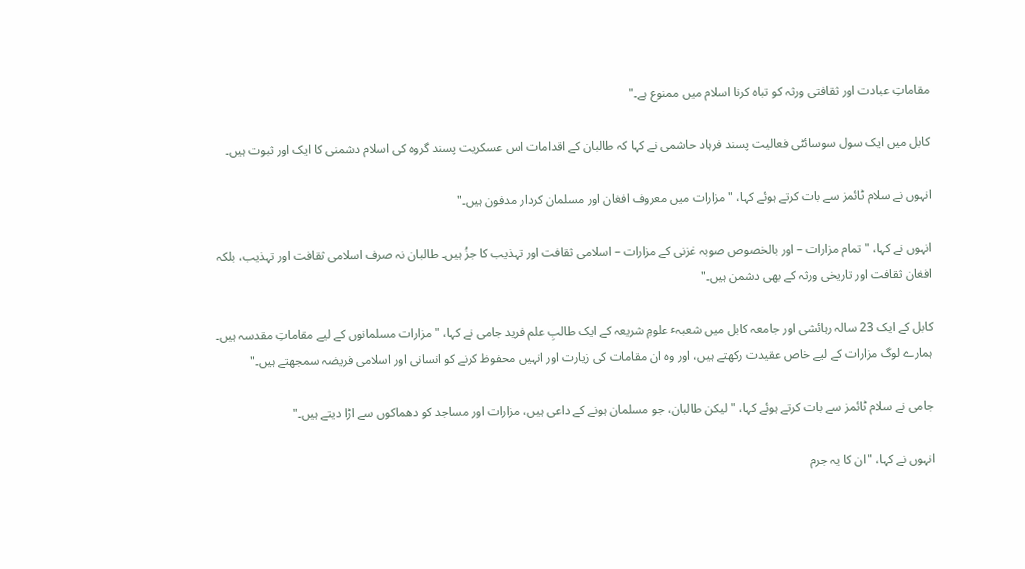مقاماتِ عبادت اور ثقافتی ورثہ کو تباہ کرنا اسلام میں ممنوع ہے۔"

کابل میں ایک سول سوسائٹی فعالیت پسند فرہاد حاشمی نے کہا کہ طالبان کے اقدامات اس عسکریت پسند گروہ کی اسلام دشمنی کا ایک اور ثبوت ہیں۔

انہوں نے سلام ٹائمز سے بات کرتے ہوئے کہا، "مزارات میں معروف افغان اور مسلمان کردار مدفون ہیں۔"

انہوں نے کہا، "تمام مزارات – اور بالخصوص صوبہ غزنی کے مزارات – اسلامی ثقافت اور تہذیب کا جزُ ہیں۔ طالبان نہ صرف اسلامی ثقافت اور تہذیب، بلکہ افغان ثقافت اور تاریخی ورثہ کے بھی دشمن ہیں۔"

کابل کے ایک 23 سالہ رہائشی اور جامعہ کابل میں شعبہٴ علومِ شریعہ کے ایک طالبِ علم فرید جامی نے کہا، "مزارات مسلمانوں کے لیے مقاماتِ مقدسہ ہیں۔ ہمارے لوگ مزارات کے لیے خاص عقیدت رکھتے ہیں، اور وہ ان مقامات کی زیارت اور انہیں محفوظ کرنے کو انسانی اور اسلامی فریضہ سمجھتے ہیں۔"

جامی نے سلام ٹائمز سے بات کرتے ہوئے کہا، "لیکن طالبان، جو مسلمان ہونے کے داعی ہیں، مزارات اور مساجد کو دھماکوں سے اڑا دیتے ہیں۔"

انہوں نے کہا، "ان کا یہ جرم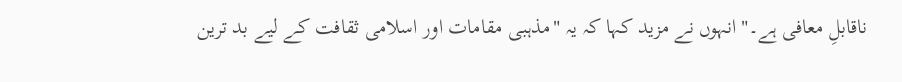ناقابلِ معافی ہے۔" انہوں نے مزید کہا کہ یہ "مذہبی مقامات اور اسلامی ثقافت کے لیے بد ترین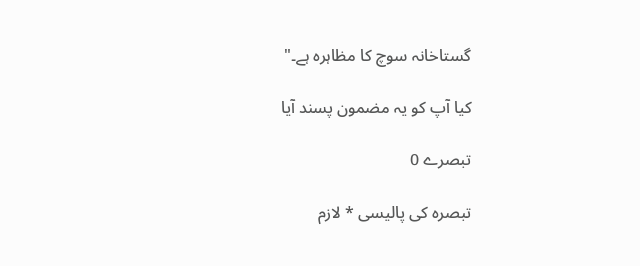گستاخانہ سوچ کا مظاہرہ ہے۔"

کیا آپ کو یہ مضمون پسند آیا

تبصرے 0

تبصرہ کی پالیسی * لازم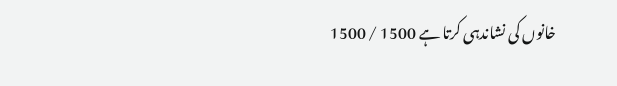خانوں کی نشاندہی کرتا ہے 1500 / 1500